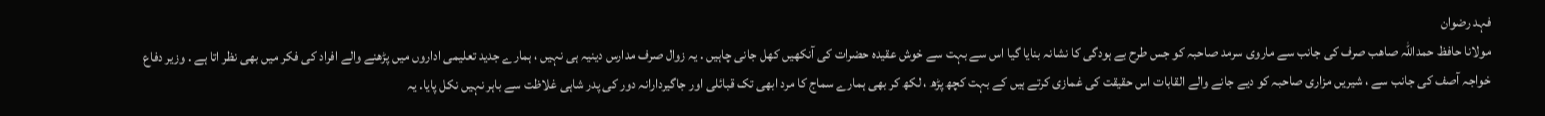فہد رضوان
مولانا حافظ حمداللہ صاھب صرف کی جانب سے ماروی سرمد صاحبہ کو جس طرح بے ہودگی کا نشانہ بنایا گیا اس سے بہت سے خوش عقیدہ حضرات کی آنکھیں کھل جانی چاہیں . یہ زوال صرف مدارس دینیہ ہی نہیں ، ہمارے جدید تعلیمی اداروں میں پڑھنے والے افراد کی فکر میں بھی نظر اتا ہے . وزیر دفاع خواجہ آصف کی جانب سے ، شیریں مزاری صاحبہ کو دیے جانے والے القابات اس حقیقت کی غمازی کرتے ہیں کے بہت کچھ پڑھ ، لکھ کر بھی ہمارے سماج کا مرد ابھی تک قبائلی اور جاگیردارانہ دور کی پدر شاہی غلاظت سے باہر نہیں نکل پایا. یہ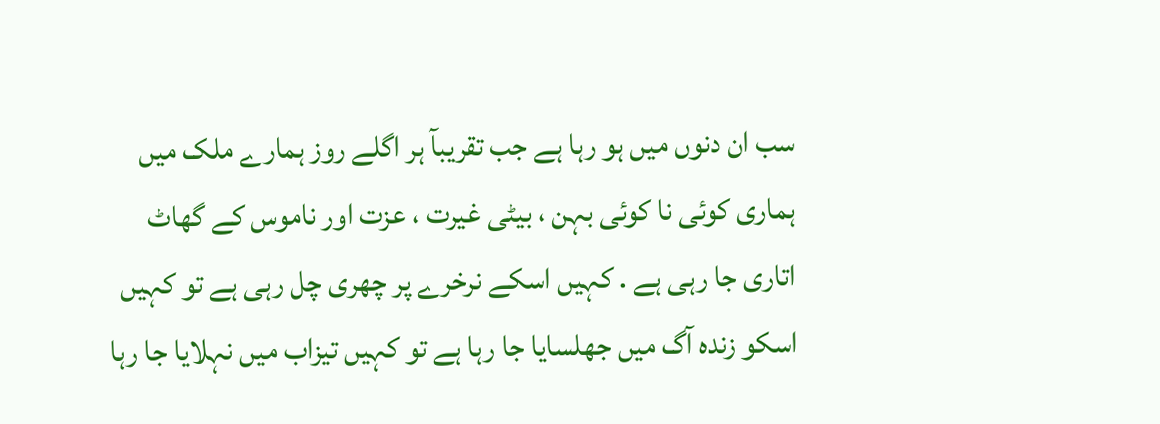سب ان دنوں میں ہو رہا ہے جب تقریبآ ہر اگلے روز ہمارے ملک میں ہماری کوئی نا کوئی بہن ، بیٹی غیرت ، عزت اور ناموس کے گھاٹ اتاری جا رہی ہے . کہیں اسکے نرخرے پر چھری چل رہی ہے تو کہیں اسکو زندہ آگ میں جھلسایا جا رہا ہے تو کہیں تیزاب میں نہلایا جا رہا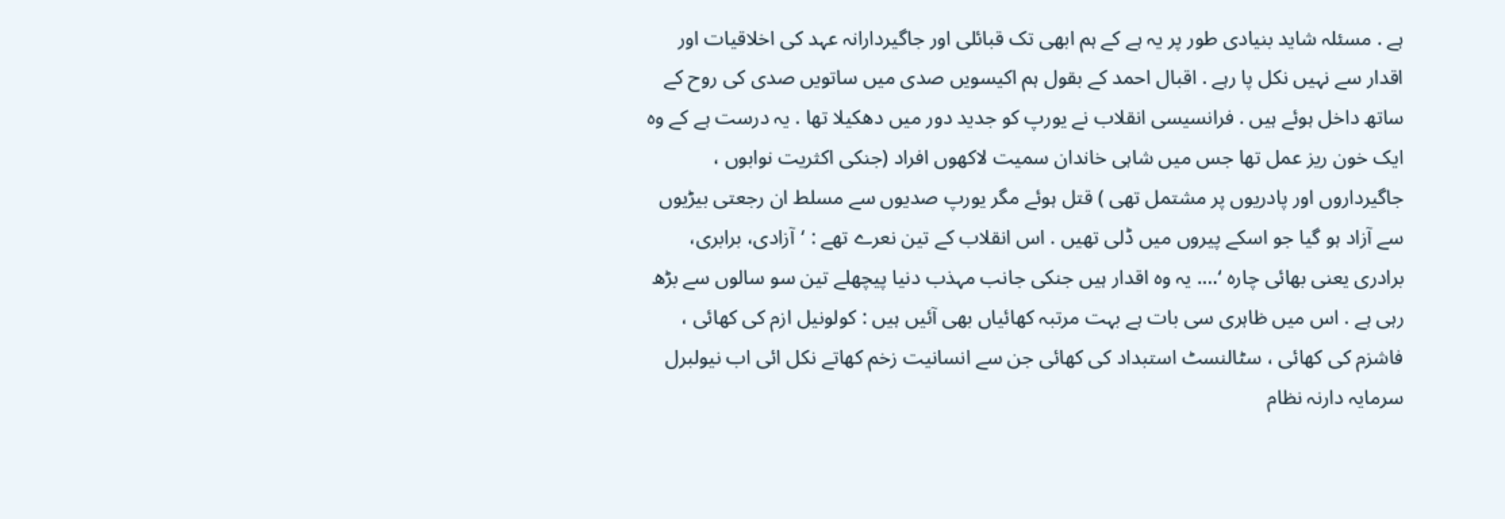ہے . مسئلہ شاید بنیادی طور پر یہ ہے کے ہم ابھی تک قبائلی اور جاگیردارانہ عہد کی اخلاقیات اور اقدار سے نہیں نکل پا رہے . اقبال احمد کے بقول ہم اکیسویں صدی میں ساتویں صدی کی روح کے ساتھ داخل ہوئے ہیں . فرانسیسی انقلاب نے یورپ کو جدید دور میں دھکیلا تھا . یہ درست ہے کے وہ ایک خون ریز عمل تھا جس میں شاہی خاندان سمیت لاکھوں افراد (جنکی اکثریت نوابوں ، جاگیرداروں اور پادریوں پر مشتمل تھی ) قتل ہوئے مگر یورپ صدیوں سے مسلط ان رجعتی بیڑیوں سے آزاد ہو گیا جو اسکے پیروں میں ڈلی تھیں . اس انقلاب کے تین نعرے تھے : ‘آزادی، برابری، برادری یعنی بھائی چارہ ‘…. یہ وہ اقدار ہیں جنکی جانب مہذب دنیا پیچھلے تین سو سالوں سے بڑھ رہی ہے . اس میں ظاہری سی بات ہے بہت مرتبہ کھائیاں بھی آئیں ہیں : کولونیل ازم کی کھائی ، فاشزم کی کھائی ، سٹالنسٹ استبداد کی کھائی جن سے انسانیت زخم کھاتے نکل ائی اب نیولبرل سرمایہ دارنہ نظام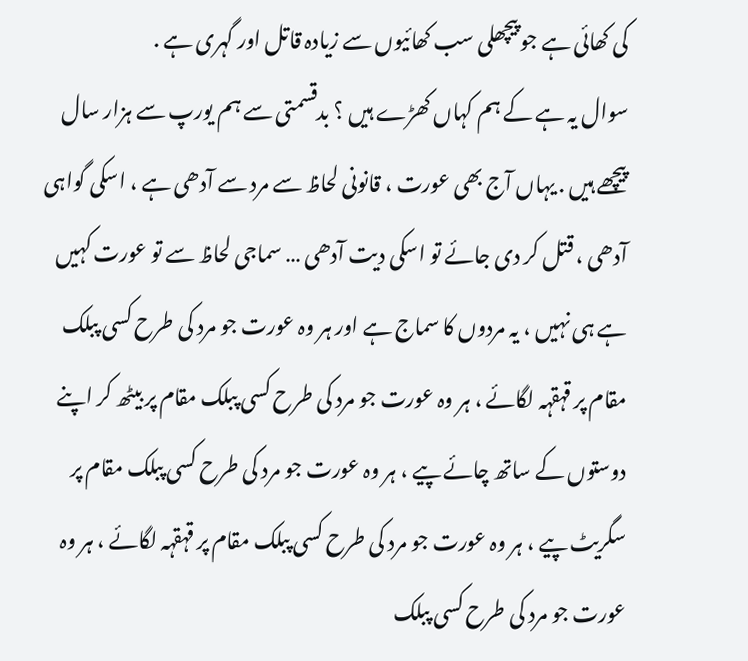کی کھائی ہے جو پیچھلی سب کھائیوں سے زیادہ قاتل اور گہری ہے .
سوال یہ ہے کے ہم کہاں کھڑے ہیں ؟ بدقسمتی سے ہم یورپ سے ہزار سال پیچھے ہیں . یہاں آج بھی عورت ، قانونی لحاظ سے مرد سے آدھی ہے ، اسکی گواہی آدھی ، قتل کر دی جائے تو اسکی دیت آدھی … سماجی لحاظ سے تو عورت کہیں ہے ہی نہیں ، یہ مردوں کا سماج ہے اور ہر وہ عورت جو مرد کی طرح کسی پبلک مقام پر قہقہہ لگائے ، ہر وہ عورت جو مرد کی طرح کسی پبلک مقام پر بیٹھ کر اپنے دوستوں کے ساتھ چائے پیے ، ہر وہ عورت جو مرد کی طرح کسی پبلک مقام پر سگریٹ پیے ، ہر وہ عورت جو مرد کی طرح کسی پبلک مقام پر قہقہہ لگائے ، ہر وہ عورت جو مرد کی طرح کسی پبلک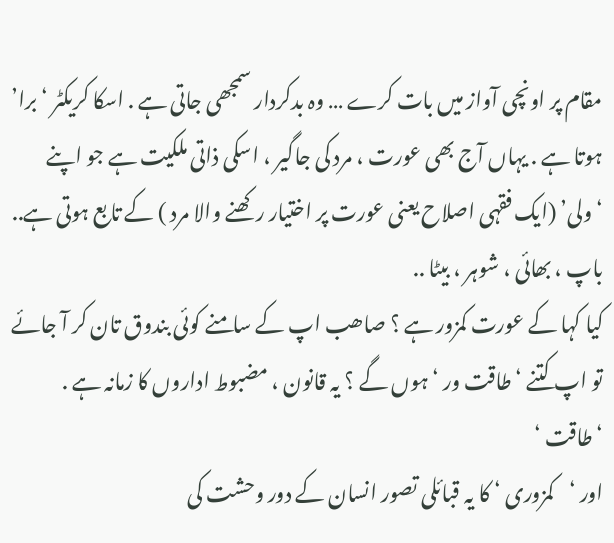مقام پر اونچی آواز میں بات کرے … وہ بدکردار سمجھی جاتی ہے . اسکا کریکٹر ‘برا’ ہوتا ہے . یہاں آج بھی عورت ، مرد کی جاگیر ، اسکی ذاتی ملکیت ہے جو اپنے ‘ولی’ (ایک فقہی اصلاح یعنی عورت پر اختیار رکھنے والا مرد ) کے تابع ہوتی ہے.. باپ ، بھائی ، شوہر ، بیٹا ..
کیا کہا کے عورت کمزور ہے ؟ صاھب اپ کے سامنے کوئی بندوق تان کر آ جائے تو اپ کتنے ‘ طاقت ور ‘ ہوں گے ؟ یہ قانون ، مضبوط اداروں کا زمانہ ہے . ‘طاقت ‘
اور ‘کمزوری ‘ کا یہ قبائلی تصور انسان کے دور وحشت کی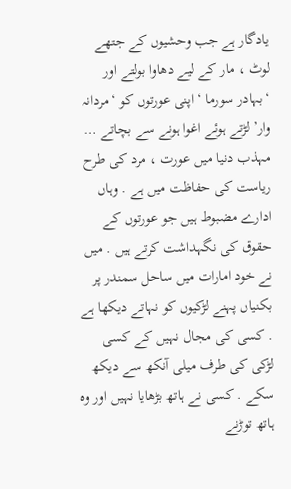یادگار ہے جب وحشیوں کے جتھے لوٹ ، مار کے لیے دھاوا بولتے اور ‘بہادر سورما ‘ اپنی عورتوں کو ‘مردانہ وار’ لڑتے ہوئے اغوا ہونے سے بچاتے … مہذب دنیا میں عورت ، مرد کی طرح ریاست کی حفاظت میں ہے . وہاں ادارے مضبوط ہیں جو عورتوں کے حقوق کی نگہداشت کرتے ہیں . میں نے خود امارات میں ساحل سمندر پر بکنیاں پہنے لڑکیوں کو نہاتے دیکھا ہے . کسی کی مجال نہیں کے کسی لڑکی کی طرف میلی آنکھ سے دیکھ سکے . کسی نے ہاتھ بڑھایا نہیں اور وہ ہاتھ توڑنے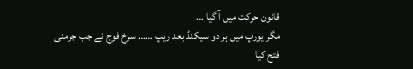قانون حرکت میں آ گیا …
مگر یورپ میں ہر دو سیکنڈ بعد ریپ …… سرخ فوج نے جب جرمنی فتح کیا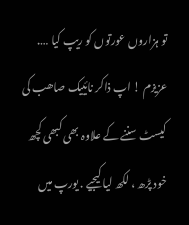تو ہزاروں عورتوں کو ریپ کیا ….
عزیزم ! اپ ذاکر نائییک صاھب کی کیسٹ سننے کے علاوہ بھی کبھی کچھ خود پڑھ ، لکھ لیا کیجیے . یورپ میں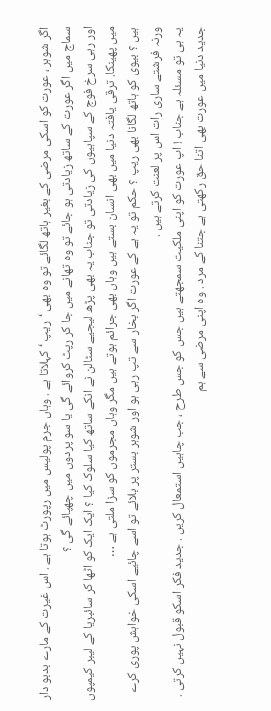اگر شوہر ، عورت کو اسکی مرضی کے بغیر ہاتھ لگائے تو وہ بھی ‘ریپ ‘ کہلاتا ہے . وہاں جرم پولیس میں رپورٹ ہوتا ہے . اس غیرت کے مارے بدبو دار سماج میں اگر عورت کے ساتھ زیادتی ہو جائے تو وہ تھانے میں جا کر رپٹ کروائے گی یا سو پردوں میں چھپائے گی ؟
اور رہی سرخ فوج کے سپاہیوں کی زیادتی تو جناب یہ بھی پڑھ لیجیے سٹالن نے انکے ساتھ کیا سلوک کیا ؟ ایک ایک کو اٹھا کر سائبریا کے لیبر کیمپوں میں پھینکا. ترقی یافتہ دنیا میں بھی انسان بستے ہیں وہاں بھی جرائم ہوتے ہیں مگر وہاں مجرموں کو سزا ملتی ہے …
ہیں ؟ بیوی کو ہاتھ لگانا بھی ریپ ؟ حکم تو یہ ہے کے عورت اگر بخار سے تپ رہی ہو اور شوہر بستر پر بلائے تو اسے چائیے اسکی خواہش پوری کرے ورنہ فرشتے ساری رات اس پر لعنت کرتے ہیں .
یہ ہی تو مسئلہ ہے جناب ! اپ عورت کو اپنی ملکیت سمجھتے ہیں جس کو جس طرح ، جب چاہیں استمعال کریں . جدید فکر اسکو قبول نہیں کرتی . جدید دنیا میں عورت بھی اتنا حق رکھتی ہے جتنا کے مرد . وہ اپنی مرضی سے ہم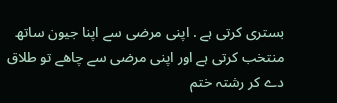بستری کرتی ہے . اپنی مرضی سے اپنا جیون ساتھ منتخب کرتی ہے اور اپنی مرضی سے چاھے تو طلاق دے کر رشتہ ختم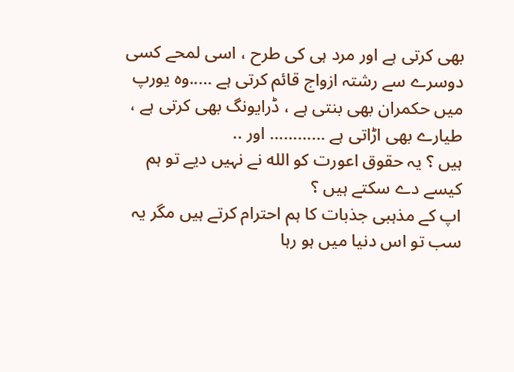بھی کرتی ہے اور مرد ہی کی طرح ، اسی لمحے کسی دوسرے سے رشتہ ازواج قائم کرتی ہے …..وہ یورپ میں حکمران بھی بنتی ہے ، ڈرایونگ بھی کرتی ہے ، طیارے بھی اڑاتی ہے ………… اور ..
ہیں ؟ یہ حقوق اعورت کو الله نے نہیں دیے تو ہم کیسے دے سکتے ہیں ؟
اپ کے مذہبی جذبات کا ہم احترام کرتے ہیں مگر یہ سب تو اس دنیا میں ہو رہا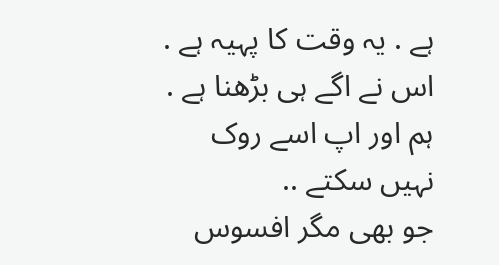ہے . یہ وقت کا پہیہ ہے . اس نے اگے ہی بڑھنا ہے . ہم اور اپ اسے روک نہیں سکتے ..
جو بھی مگر افسوس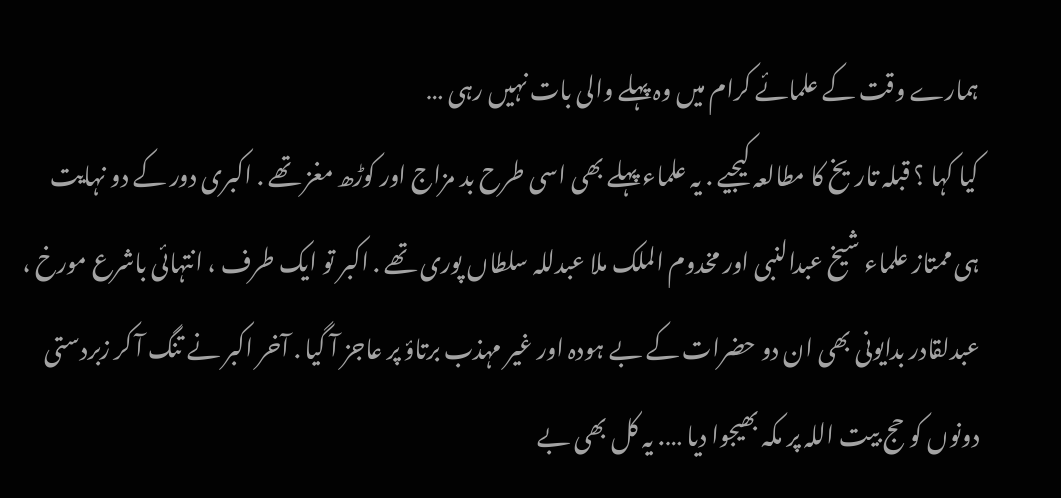ہمارے وقت کے علمائے کرام میں وہ پہلے والی بات نہیں رہی …
کیا کہا ؟ قبلہ تاریخ کا مطالعہ کیجیے . یہ علماء پہلے بھی اسی طرح بد مزاج اور کوڑھ مغز تھے . اکبری دور کے دو نہایت ہی ممتاز علماء شیخ عبدالنبی اور مخدوم الملک ملا عبدللہ سلطاں پوری تھے . اکبر تو ایک طرف ، انتہائی باشرع مورخ ، عبدلقادر بدایونی بھی ان دو حضرات کے بے ہودہ اور غیر مہذب برتاؤ پر عاجز آ گیا . آخر اکبر نے تنگ آ کر زبردستی دونوں کو حج بیت اللہ پر مکہ بھیجوا دیا …. یہ کل بھی بے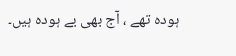ہودہ تھے ، آج بھی بے ہودہ ہیں۔